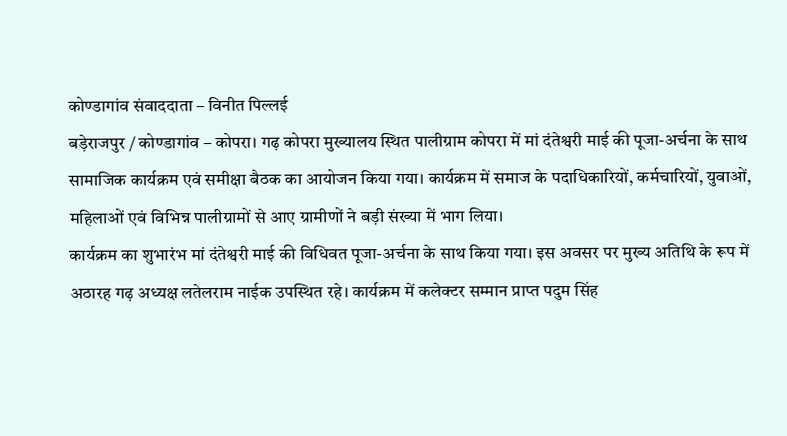कोण्डागांव संवाददाता – विनीत पिल्लई
बड़ेराजपुर / कोण्डागांव – कोपरा। गढ़ कोपरा मुख्यालय स्थित पालीग्राम कोपरा में मां दंतेश्वरी माई की पूजा-अर्चना के साथ सामाजिक कार्यक्रम एवं समीक्षा बैठक का आयोजन किया गया। कार्यक्रम में समाज के पदाधिकारियों, कर्मचारियों, युवाओं, महिलाओं एवं विभिन्न पालीग्रामों से आए ग्रामीणों ने बड़ी संख्या में भाग लिया।
कार्यक्रम का शुभारंभ मां दंतेश्वरी माई की विधिवत पूजा-अर्चना के साथ किया गया। इस अवसर पर मुख्य अतिथि के रूप में अठारह गढ़ अध्यक्ष लतेलराम नाईक उपस्थित रहे। कार्यक्रम में कलेक्टर सम्मान प्राप्त पदुम सिंह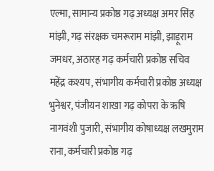एल्मा, सामान्य प्रकोष्ठ गढ़ अध्यक्ष अमर सिंह मांझी, गढ़ संरक्षक चमरूराम मांझी, झाड़ूराम जमधर, अठारह गढ़ कर्मचारी प्रकोष्ठ सचिव महेंद्र कश्यप, संभागीय कर्मचारी प्रकोष्ठ अध्यक्ष भुनेश्वर, पंजीयन शाखा गढ़ कोपरा के ऋषि नागवंशी पुजारी, संभागीय कोषाध्यक्ष लखमुराम राना, कर्मचारी प्रकोष्ठ गढ़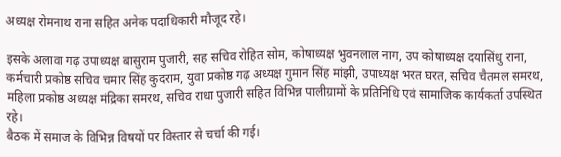अध्यक्ष रोमनाथ राना सहित अनेक पदाधिकारी मौजूद रहे।

इसके अलावा गढ़ उपाध्यक्ष बासुराम पुजारी, सह सचिव रोहित सोम, कोषाध्यक्ष भुवनलाल नाग, उप कोषाध्यक्ष दयासिंधु राना, कर्मचारी प्रकोष्ठ सचिव चमार सिंह कुदराम, युवा प्रकोष्ठ गढ़ अध्यक्ष गुमान सिंह मांझी, उपाध्यक्ष भरत घरत, सचिव चैतमल समरथ, महिला प्रकोष्ठ अध्यक्ष मंद्रिका समरथ, सचिव राधा पुजारी सहित विभिन्न पालीग्रामों के प्रतिनिधि एवं सामाजिक कार्यकर्ता उपस्थित रहे।
बैठक में समाज के विभिन्न विषयों पर विस्तार से चर्चा की गई।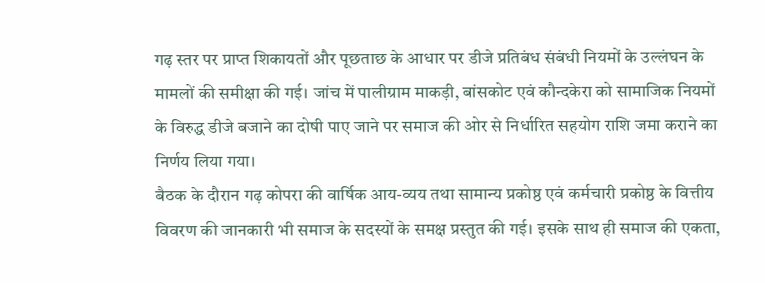गढ़ स्तर पर प्राप्त शिकायतों और पूछताछ के आधार पर डीजे प्रतिबंध संबंधी नियमों के उल्लंघन के मामलों की समीक्षा की गई। जांच में पालीग्राम माकड़ी, बांसकोट एवं कौन्दकेरा को सामाजिक नियमों के विरुद्ध डीजे बजाने का दोषी पाए जाने पर समाज की ओर से निर्धारित सहयोग राशि जमा कराने का निर्णय लिया गया।
बैठक के दौरान गढ़ कोपरा की वार्षिक आय-व्यय तथा सामान्य प्रकोष्ठ एवं कर्मचारी प्रकोष्ठ के वित्तीय विवरण की जानकारी भी समाज के सदस्यों के समक्ष प्रस्तुत की गई। इसके साथ ही समाज की एकता,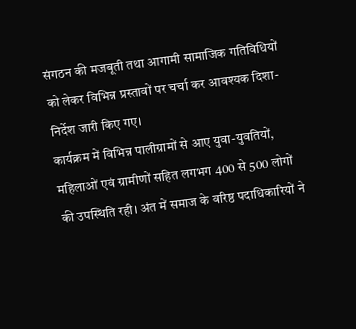संगठन की मजबूती तथा आगामी सामाजिक गतिविधियों को लेकर विभिन्न प्रस्तावों पर चर्चा कर आवश्यक दिशा-निर्देश जारी किए गए।
कार्यक्रम में विभिन्न पालीग्रामों से आए युवा-युवतियों, महिलाओं एवं ग्रामीणों सहित लगभग 400 से 500 लोगों की उपस्थिति रही। अंत में समाज के वरिष्ठ पदाधिकारियों ने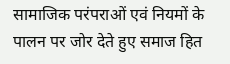सामाजिक परंपराओं एवं नियमों के पालन पर जोर देते हुए समाज हित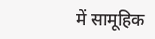में सामूहिक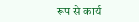रूप से कार्य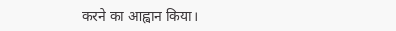करने का आह्वान किया।